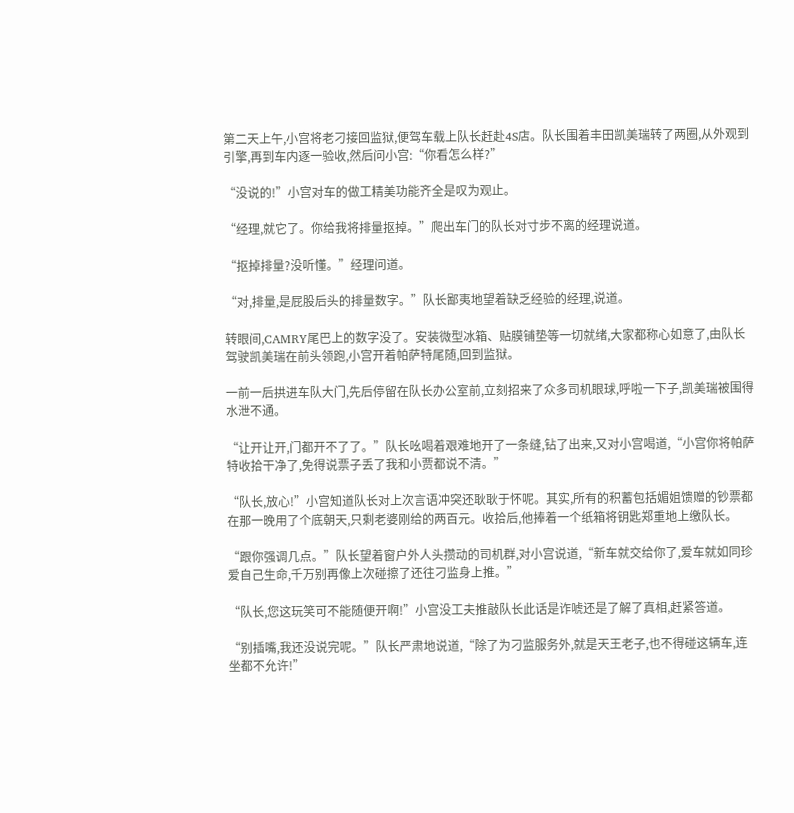第二天上午,小宫将老刁接回监狱,便驾车载上队长赶赴4S店。队长围着丰田凯美瑞转了两圈,从外观到引擎,再到车内逐一验收,然后问小宫:“你看怎么样?”

“没说的!”小宫对车的做工精美功能齐全是叹为观止。

“经理,就它了。你给我将排量抠掉。”爬出车门的队长对寸步不离的经理说道。

“抠掉排量?没听懂。”经理问道。

“对,排量,是屁股后头的排量数字。”队长鄙夷地望着缺乏经验的经理,说道。

转眼间,CAMRY尾巴上的数字没了。安装微型冰箱、贴膜铺垫等一切就绪,大家都称心如意了,由队长驾驶凯美瑞在前头领跑,小宫开着帕萨特尾随,回到监狱。

一前一后拱进车队大门,先后停留在队长办公室前,立刻招来了众多司机眼球,呼啦一下子,凯美瑞被围得水泄不通。

“让开让开,门都开不了了。”队长吆喝着艰难地开了一条缝,钻了出来,又对小宫喝道,“小宫你将帕萨特收拾干净了,免得说票子丢了我和小贾都说不清。”

“队长,放心!”小宫知道队长对上次言语冲突还耿耿于怀呢。其实,所有的积蓄包括媚姐馈赠的钞票都在那一晚用了个底朝天,只剩老婆刚给的两百元。收拾后,他捧着一个纸箱将钥匙郑重地上缴队长。

“跟你强调几点。”队长望着窗户外人头攒动的司机群,对小宫说道,“新车就交给你了,爱车就如同珍爱自己生命,千万别再像上次碰擦了还往刁监身上推。”

“队长,您这玩笑可不能随便开啊!”小宫没工夫推敲队长此话是诈唬还是了解了真相,赶紧答道。

“别插嘴,我还没说完呢。”队长严肃地说道,“除了为刁监服务外,就是天王老子,也不得碰这辆车,连坐都不允许!”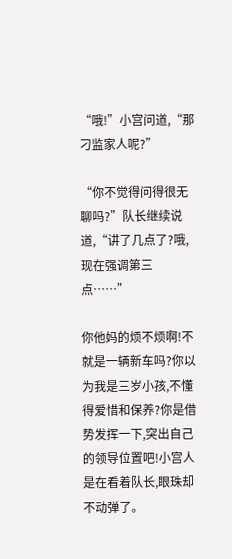“哦!”小宫问道,“那刁监家人呢?”

“你不觉得问得很无聊吗?”队长继续说道,“讲了几点了?哦,现在强调第三点……”

你他妈的烦不烦啊!不就是一辆新车吗?你以为我是三岁小孩,不懂得爱惜和保养?你是借势发挥一下,突出自己的领导位置吧!小宫人是在看着队长,眼珠却不动弹了。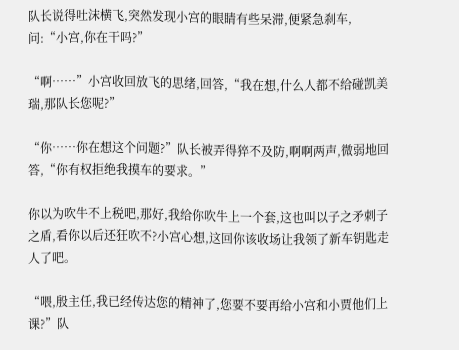队长说得吐沫横飞,突然发现小宫的眼睛有些呆滞,便紧急刹车,问:“小宫,你在干吗?”

“啊……”小宫收回放飞的思绪,回答,“我在想,什么人都不给碰凯美瑞,那队长您呢?”

“你……你在想这个问题?”队长被弄得猝不及防,啊啊两声,微弱地回答,“你有权拒绝我摸车的要求。”

你以为吹牛不上税吧,那好,我给你吹牛上一个套,这也叫以子之矛刺子之盾,看你以后还狂吹不?小宫心想,这回你该收场让我领了新车钥匙走人了吧。

“喂,殷主任,我已经传达您的精神了,您要不要再给小宫和小贾他们上课?”队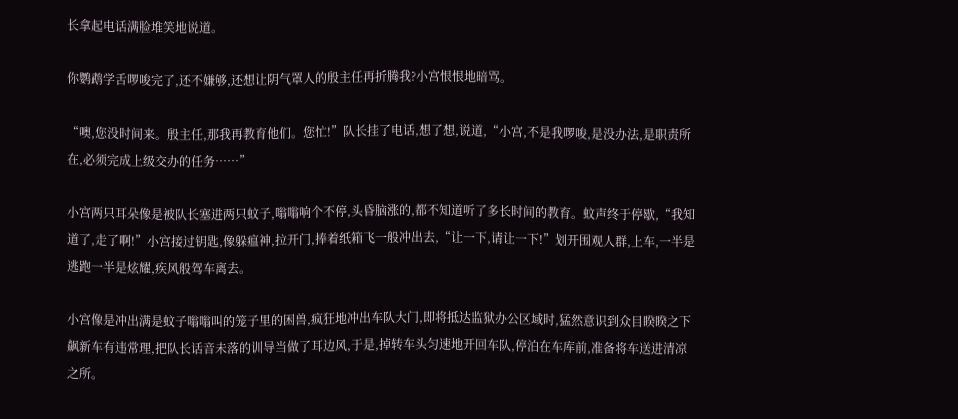长拿起电话满脸堆笑地说道。

你鹦鹉学舌啰唆完了,还不嫌够,还想让阴气罩人的殷主任再折腾我?小宫恨恨地暗骂。

“噢,您没时间来。殷主任,那我再教育他们。您忙!”队长挂了电话,想了想,说道,“小宫,不是我啰唆,是没办法,是职责所在,必须完成上级交办的任务……”

小宫两只耳朵像是被队长塞进两只蚊子,嗡嗡响个不停,头昏脑涨的,都不知道听了多长时间的教育。蚊声终于停歇,“我知道了,走了啊!”小宫接过钥匙,像躲瘟神,拉开门,捧着纸箱飞一般冲出去,“让一下,请让一下!”划开围观人群,上车,一半是逃跑一半是炫耀,疾风般驾车离去。

小宫像是冲出满是蚊子嗡嗡叫的笼子里的困兽,疯狂地冲出车队大门,即将抵达监狱办公区域时,猛然意识到众目睽睽之下飙新车有违常理,把队长话音未落的训导当做了耳边风,于是,掉转车头匀速地开回车队,停泊在车库前,准备将车送进清凉之所。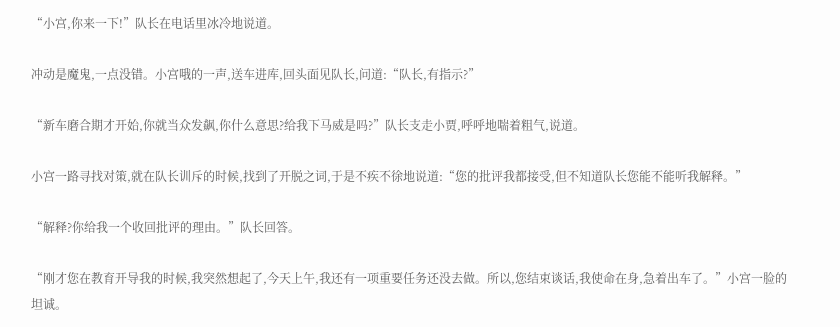“小宫,你来一下!”队长在电话里冰冷地说道。

冲动是魔鬼,一点没错。小宫哦的一声,送车进库,回头面见队长,问道:“队长,有指示?”

“新车磨合期才开始,你就当众发飙,你什么意思?给我下马威是吗?”队长支走小贾,呼呼地喘着粗气,说道。

小宫一路寻找对策,就在队长训斥的时候,找到了开脱之词,于是不疾不徐地说道:“您的批评我都接受,但不知道队长您能不能听我解释。”

“解释?你给我一个收回批评的理由。”队长回答。

“刚才您在教育开导我的时候,我突然想起了,今天上午,我还有一项重要任务还没去做。所以,您结束谈话,我使命在身,急着出车了。”小宫一脸的坦诚。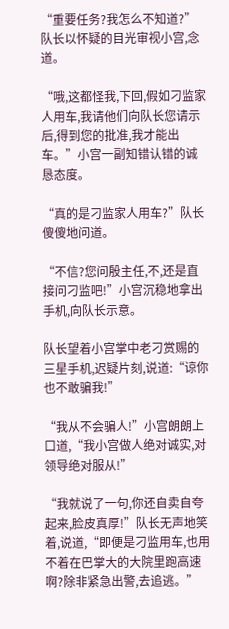“重要任务?我怎么不知道?”队长以怀疑的目光审视小宫,念道。

“哦,这都怪我,下回,假如刁监家人用车,我请他们向队长您请示后,得到您的批准,我才能出车。”小宫一副知错认错的诚恳态度。

“真的是刁监家人用车?”队长傻傻地问道。

“不信?您问殷主任,不,还是直接问刁监吧!”小宫沉稳地拿出手机,向队长示意。

队长望着小宫掌中老刁赏赐的三星手机,迟疑片刻,说道:“谅你也不敢骗我!”

“我从不会骗人!”小宫朗朗上口道,“我小宫做人绝对诚实,对领导绝对服从!”

“我就说了一句,你还自卖自夸起来,脸皮真厚!”队长无声地笑着,说道,“即便是刁监用车,也用不着在巴掌大的大院里跑高速啊?除非紧急出警,去追逃。”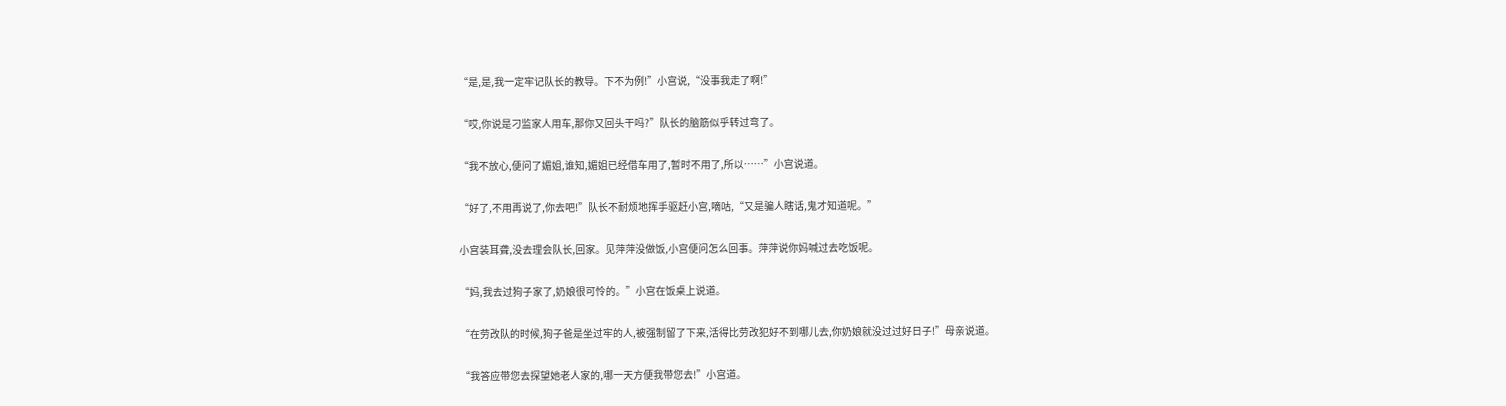“是,是,我一定牢记队长的教导。下不为例!”小宫说,“没事我走了啊!”

“哎,你说是刁监家人用车,那你又回头干吗?”队长的脑筋似乎转过弯了。

“我不放心,便问了媚姐,谁知,媚姐已经借车用了,暂时不用了,所以……”小宫说道。

“好了,不用再说了,你去吧!”队长不耐烦地挥手驱赶小宫,嘀咕,“又是骗人瞎话,鬼才知道呢。”

小宫装耳聋,没去理会队长,回家。见萍萍没做饭,小宫便问怎么回事。萍萍说你妈喊过去吃饭呢。

“妈,我去过狗子家了,奶娘很可怜的。”小宫在饭桌上说道。

“在劳改队的时候,狗子爸是坐过牢的人,被强制留了下来,活得比劳改犯好不到哪儿去,你奶娘就没过过好日子!”母亲说道。

“我答应带您去探望她老人家的,哪一天方便我带您去!”小宫道。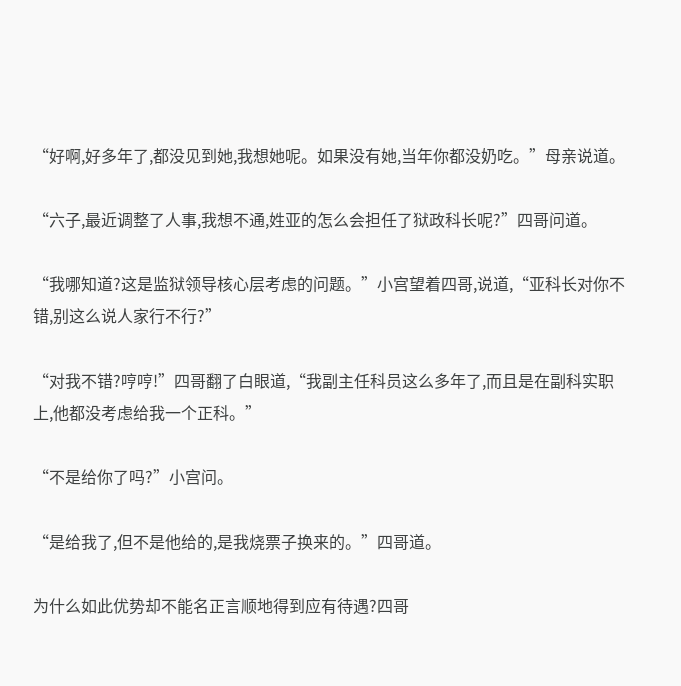“好啊,好多年了,都没见到她,我想她呢。如果没有她,当年你都没奶吃。”母亲说道。

“六子,最近调整了人事,我想不通,姓亚的怎么会担任了狱政科长呢?”四哥问道。

“我哪知道?这是监狱领导核心层考虑的问题。”小宫望着四哥,说道,“亚科长对你不错,别这么说人家行不行?”

“对我不错?哼哼!”四哥翻了白眼道,“我副主任科员这么多年了,而且是在副科实职上,他都没考虑给我一个正科。”

“不是给你了吗?”小宫问。

“是给我了,但不是他给的,是我烧票子换来的。”四哥道。

为什么如此优势却不能名正言顺地得到应有待遇?四哥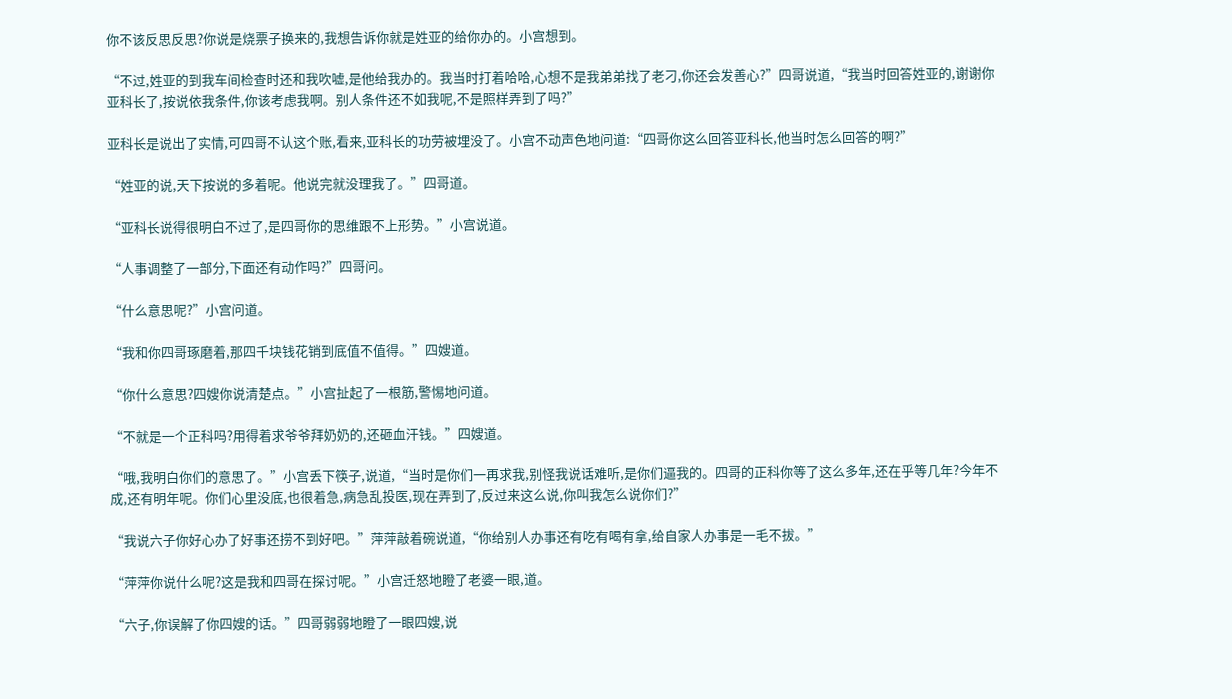你不该反思反思?你说是烧票子换来的,我想告诉你就是姓亚的给你办的。小宫想到。

“不过,姓亚的到我车间检查时还和我吹嘘,是他给我办的。我当时打着哈哈,心想不是我弟弟找了老刁,你还会发善心?”四哥说道,“我当时回答姓亚的,谢谢你亚科长了,按说依我条件,你该考虑我啊。别人条件还不如我呢,不是照样弄到了吗?”

亚科长是说出了实情,可四哥不认这个账,看来,亚科长的功劳被埋没了。小宫不动声色地问道:“四哥你这么回答亚科长,他当时怎么回答的啊?”

“姓亚的说,天下按说的多着呢。他说完就没理我了。”四哥道。

“亚科长说得很明白不过了,是四哥你的思维跟不上形势。”小宫说道。

“人事调整了一部分,下面还有动作吗?”四哥问。

“什么意思呢?”小宫问道。

“我和你四哥琢磨着,那四千块钱花销到底值不值得。”四嫂道。

“你什么意思?四嫂你说清楚点。”小宫扯起了一根筋,警惕地问道。

“不就是一个正科吗?用得着求爷爷拜奶奶的,还砸血汗钱。”四嫂道。

“哦,我明白你们的意思了。”小宫丢下筷子,说道,“当时是你们一再求我,别怪我说话难听,是你们逼我的。四哥的正科你等了这么多年,还在乎等几年?今年不成,还有明年呢。你们心里没底,也很着急,病急乱投医,现在弄到了,反过来这么说,你叫我怎么说你们?”

“我说六子你好心办了好事还捞不到好吧。”萍萍敲着碗说道,“你给别人办事还有吃有喝有拿,给自家人办事是一毛不拔。”

“萍萍你说什么呢?这是我和四哥在探讨呢。”小宫迁怒地瞪了老婆一眼,道。

“六子,你误解了你四嫂的话。”四哥弱弱地瞪了一眼四嫂,说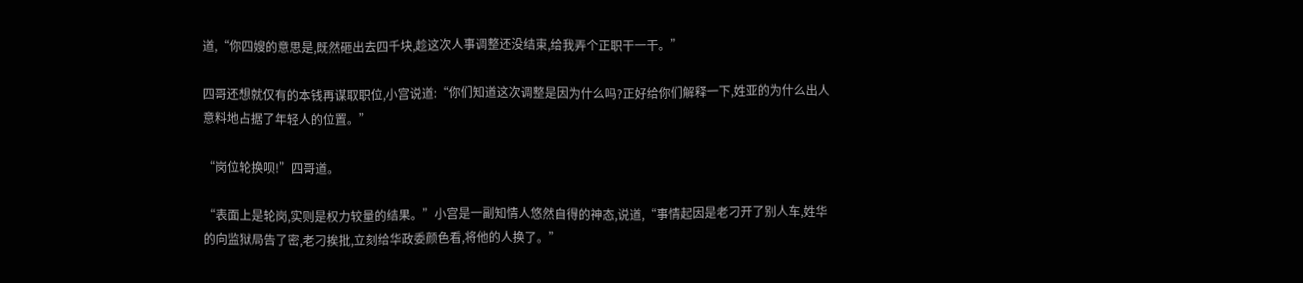道,“你四嫂的意思是,既然砸出去四千块,趁这次人事调整还没结束,给我弄个正职干一干。”

四哥还想就仅有的本钱再谋取职位,小宫说道:“你们知道这次调整是因为什么吗?正好给你们解释一下,姓亚的为什么出人意料地占据了年轻人的位置。”

“岗位轮换呗!”四哥道。

“表面上是轮岗,实则是权力较量的结果。”小宫是一副知情人悠然自得的神态,说道,“事情起因是老刁开了别人车,姓华的向监狱局告了密,老刁挨批,立刻给华政委颜色看,将他的人换了。”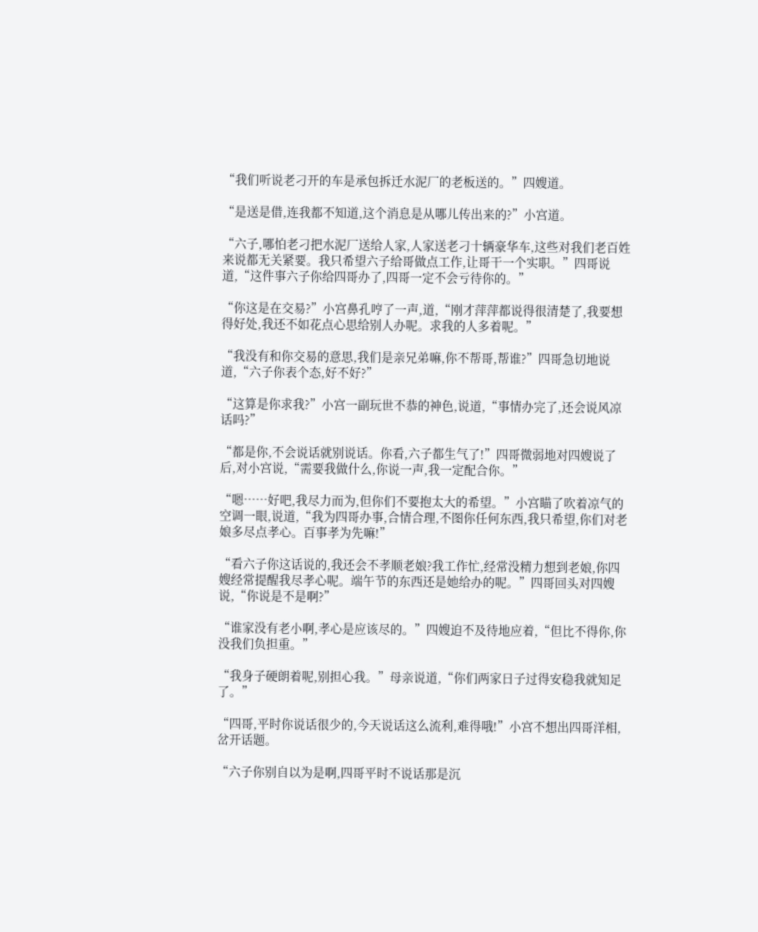“我们听说老刁开的车是承包拆迁水泥厂的老板送的。”四嫂道。

“是送是借,连我都不知道,这个消息是从哪儿传出来的?”小宫道。

“六子,哪怕老刁把水泥厂送给人家,人家送老刁十辆豪华车,这些对我们老百姓来说都无关紧要。我只希望六子给哥做点工作,让哥干一个实职。”四哥说道,“这件事六子你给四哥办了,四哥一定不会亏待你的。”

“你这是在交易?”小宫鼻孔哼了一声,道,“刚才萍萍都说得很清楚了,我要想得好处,我还不如花点心思给别人办呢。求我的人多着呢。”

“我没有和你交易的意思,我们是亲兄弟嘛,你不帮哥,帮谁?”四哥急切地说道,“六子你表个态,好不好?”

“这算是你求我?”小宫一副玩世不恭的神色,说道,“事情办完了,还会说风凉话吗?”

“都是你,不会说话就别说话。你看,六子都生气了!”四哥微弱地对四嫂说了后,对小宫说,“需要我做什么,你说一声,我一定配合你。”

“嗯……好吧,我尽力而为,但你们不要抱太大的希望。”小宫瞄了吹着凉气的空调一眼,说道,“我为四哥办事,合情合理,不图你任何东西,我只希望,你们对老娘多尽点孝心。百事孝为先嘛!”

“看六子你这话说的,我还会不孝顺老娘?我工作忙,经常没精力想到老娘,你四嫂经常提醒我尽孝心呢。端午节的东西还是她给办的呢。”四哥回头对四嫂说,“你说是不是啊?”

“谁家没有老小啊,孝心是应该尽的。”四嫂迫不及待地应着,“但比不得你,你没我们负担重。”

“我身子硬朗着呢,别担心我。”母亲说道,“你们两家日子过得安稳我就知足了。”

“四哥,平时你说话很少的,今天说话这么流利,难得哦!”小宫不想出四哥洋相,岔开话题。

“六子你别自以为是啊,四哥平时不说话那是沉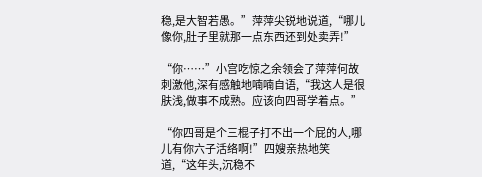稳,是大智若愚。”萍萍尖锐地说道,“哪儿像你,肚子里就那一点东西还到处卖弄!”

“你……”小宫吃惊之余领会了萍萍何故刺激他,深有感触地喃喃自语,“我这人是很肤浅,做事不成熟。应该向四哥学着点。”

“你四哥是个三棍子打不出一个屁的人,哪儿有你六子活络啊!”四嫂亲热地笑道,“这年头,沉稳不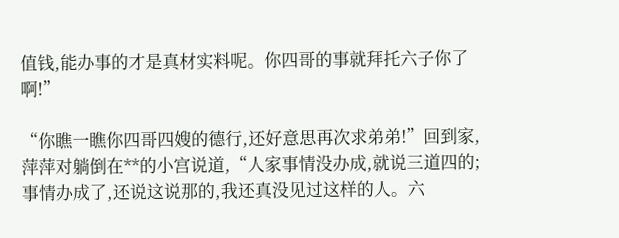值钱,能办事的才是真材实料呢。你四哥的事就拜托六子你了啊!”

“你瞧一瞧你四哥四嫂的德行,还好意思再次求弟弟!”回到家,萍萍对躺倒在**的小宫说道,“人家事情没办成,就说三道四的;事情办成了,还说这说那的,我还真没见过这样的人。六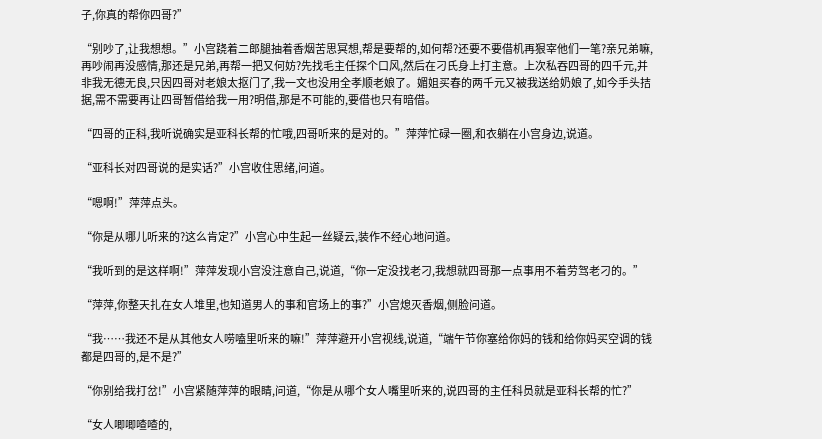子,你真的帮你四哥?”

“别吵了,让我想想。”小宫跷着二郎腿抽着香烟苦思冥想,帮是要帮的,如何帮?还要不要借机再狠宰他们一笔?亲兄弟嘛,再吵闹再没感情,那还是兄弟,再帮一把又何妨?先找毛主任探个口风,然后在刁氏身上打主意。上次私吞四哥的四千元,并非我无德无良,只因四哥对老娘太抠门了,我一文也没用全孝顺老娘了。媚姐买春的两千元又被我送给奶娘了,如今手头拮据,需不需要再让四哥暂借给我一用?明借,那是不可能的,要借也只有暗借。

“四哥的正科,我听说确实是亚科长帮的忙哦,四哥听来的是对的。”萍萍忙碌一圈,和衣躺在小宫身边,说道。

“亚科长对四哥说的是实话?”小宫收住思绪,问道。

“嗯啊!”萍萍点头。

“你是从哪儿听来的?这么肯定?”小宫心中生起一丝疑云,装作不经心地问道。

“我听到的是这样啊!”萍萍发现小宫没注意自己,说道,“你一定没找老刁,我想就四哥那一点事用不着劳驾老刁的。”

“萍萍,你整天扎在女人堆里,也知道男人的事和官场上的事?”小宫熄灭香烟,侧脸问道。

“我……我还不是从其他女人唠嗑里听来的嘛!”萍萍避开小宫视线,说道,“端午节你塞给你妈的钱和给你妈买空调的钱都是四哥的,是不是?”

“你别给我打岔!”小宫紧随萍萍的眼睛,问道,“你是从哪个女人嘴里听来的,说四哥的主任科员就是亚科长帮的忙?”

“女人唧唧喳喳的,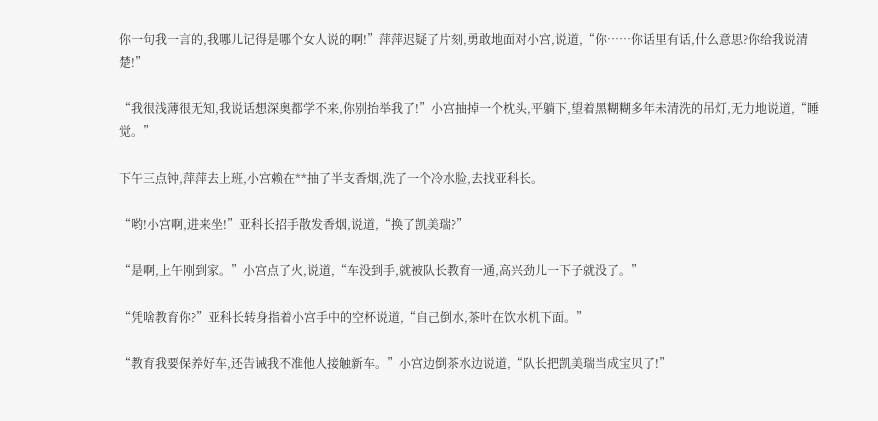你一句我一言的,我哪儿记得是哪个女人说的啊!”萍萍迟疑了片刻,勇敢地面对小宫,说道,“你……你话里有话,什么意思?你给我说清楚!”

“我很浅薄很无知,我说话想深奥都学不来,你别抬举我了!”小宫抽掉一个枕头,平躺下,望着黑糊糊多年未清洗的吊灯,无力地说道,“睡觉。”

下午三点钟,萍萍去上班,小宫赖在**抽了半支香烟,洗了一个冷水脸,去找亚科长。

“哟!小宫啊,进来坐!”亚科长招手散发香烟,说道,“换了凯美瑞?”

“是啊,上午刚到家。”小宫点了火,说道,“车没到手,就被队长教育一通,高兴劲儿一下子就没了。”

“凭啥教育你?”亚科长转身指着小宫手中的空杯说道,“自己倒水,茶叶在饮水机下面。”

“教育我要保养好车,还告诫我不准他人接触新车。”小宫边倒茶水边说道,“队长把凯美瑞当成宝贝了!”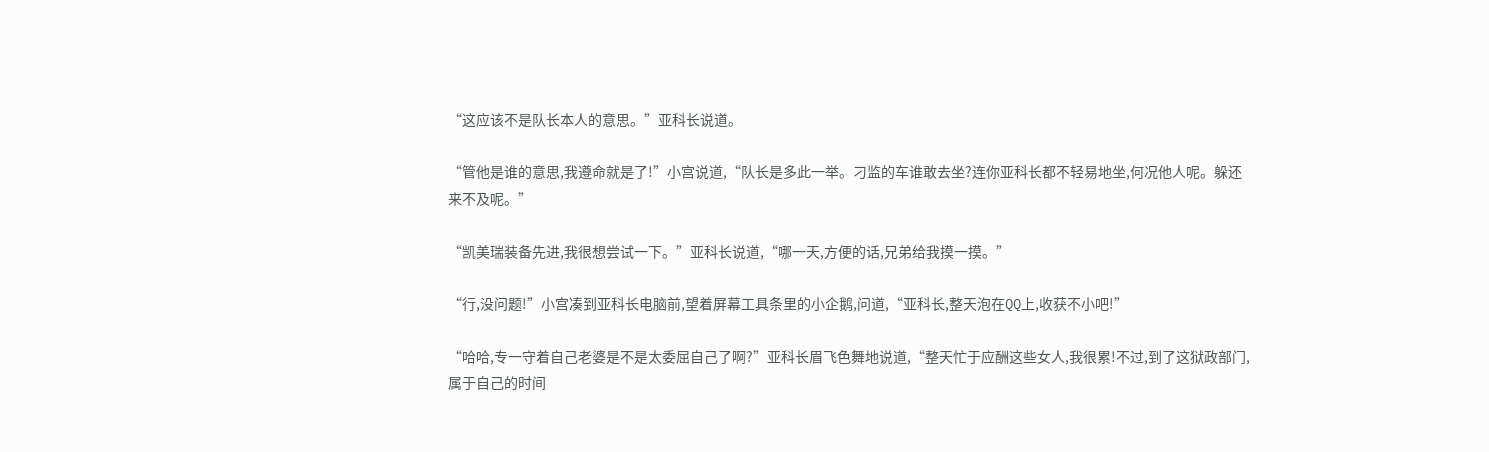“这应该不是队长本人的意思。”亚科长说道。

“管他是谁的意思,我遵命就是了!”小宫说道,“队长是多此一举。刁监的车谁敢去坐?连你亚科长都不轻易地坐,何况他人呢。躲还来不及呢。”

“凯美瑞装备先进,我很想尝试一下。”亚科长说道,“哪一天,方便的话,兄弟给我摸一摸。”

“行,没问题!”小宫凑到亚科长电脑前,望着屏幕工具条里的小企鹅,问道,“亚科长,整天泡在QQ上,收获不小吧!”

“哈哈,专一守着自己老婆是不是太委屈自己了啊?”亚科长眉飞色舞地说道,“整天忙于应酬这些女人,我很累!不过,到了这狱政部门,属于自己的时间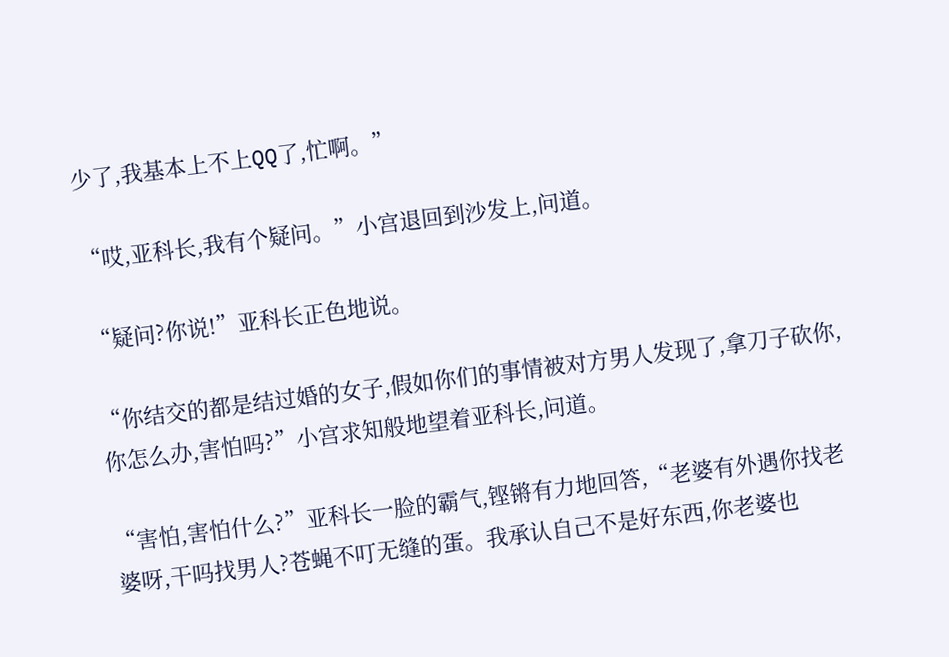少了,我基本上不上QQ了,忙啊。”

“哎,亚科长,我有个疑问。”小宫退回到沙发上,问道。

“疑问?你说!”亚科长正色地说。

“你结交的都是结过婚的女子,假如你们的事情被对方男人发现了,拿刀子砍你,你怎么办,害怕吗?”小宫求知般地望着亚科长,问道。

“害怕,害怕什么?”亚科长一脸的霸气,铿锵有力地回答,“老婆有外遇你找老婆呀,干吗找男人?苍蝇不叮无缝的蛋。我承认自己不是好东西,你老婆也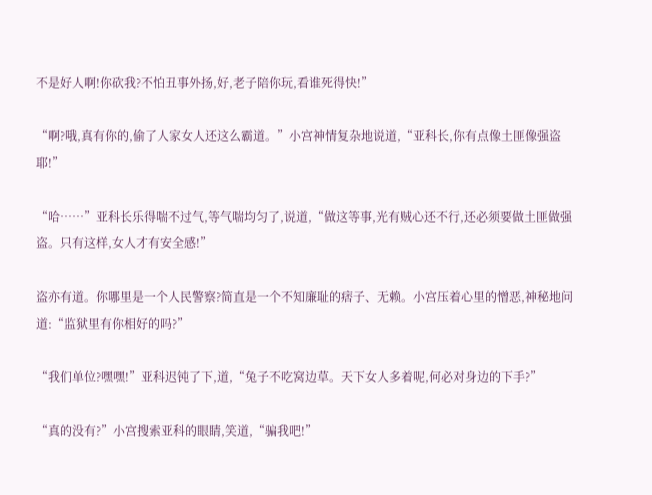不是好人啊!你砍我?不怕丑事外扬,好,老子陪你玩,看谁死得快!”

“啊?哦,真有你的,偷了人家女人还这么霸道。”小宫神情复杂地说道,“亚科长,你有点像土匪像强盗耶!”

“哈……”亚科长乐得喘不过气,等气喘均匀了,说道,“做这等事,光有贼心还不行,还必须要做土匪做强盗。只有这样,女人才有安全感!”

盗亦有道。你哪里是一个人民警察?简直是一个不知廉耻的痞子、无赖。小宫压着心里的憎恶,神秘地问道:“监狱里有你相好的吗?”

“我们单位?嘿嘿!”亚科迟钝了下,道,“兔子不吃窝边草。天下女人多着呢,何必对身边的下手?”

“真的没有?”小宫搜索亚科的眼睛,笑道,“骗我吧!”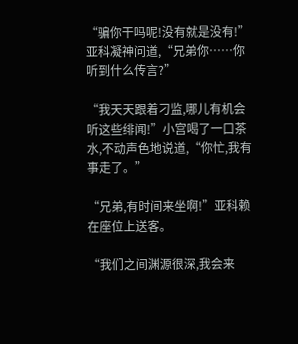“骗你干吗呢!没有就是没有!”亚科凝神问道,“兄弟你……你听到什么传言?”

“我天天跟着刁监,哪儿有机会听这些绯闻!”小宫喝了一口茶水,不动声色地说道,“你忙,我有事走了。”

“兄弟,有时间来坐啊!”亚科赖在座位上送客。

“我们之间渊源很深,我会来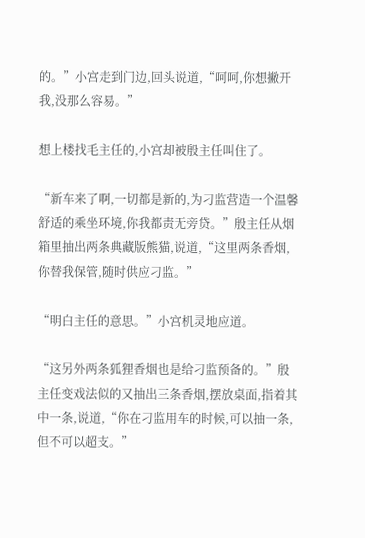的。”小宫走到门边,回头说道,“呵呵,你想撇开我,没那么容易。”

想上楼找毛主任的,小宫却被殷主任叫住了。

“新车来了啊,一切都是新的,为刁监营造一个温馨舒适的乘坐环境,你我都责无旁贷。”殷主任从烟箱里抽出两条典藏版熊猫,说道,“这里两条香烟,你替我保管,随时供应刁监。”

“明白主任的意思。”小宫机灵地应道。

“这另外两条狐狸香烟也是给刁监预备的。”殷主任变戏法似的又抽出三条香烟,摆放桌面,指着其中一条,说道,“你在刁监用车的时候,可以抽一条,但不可以超支。”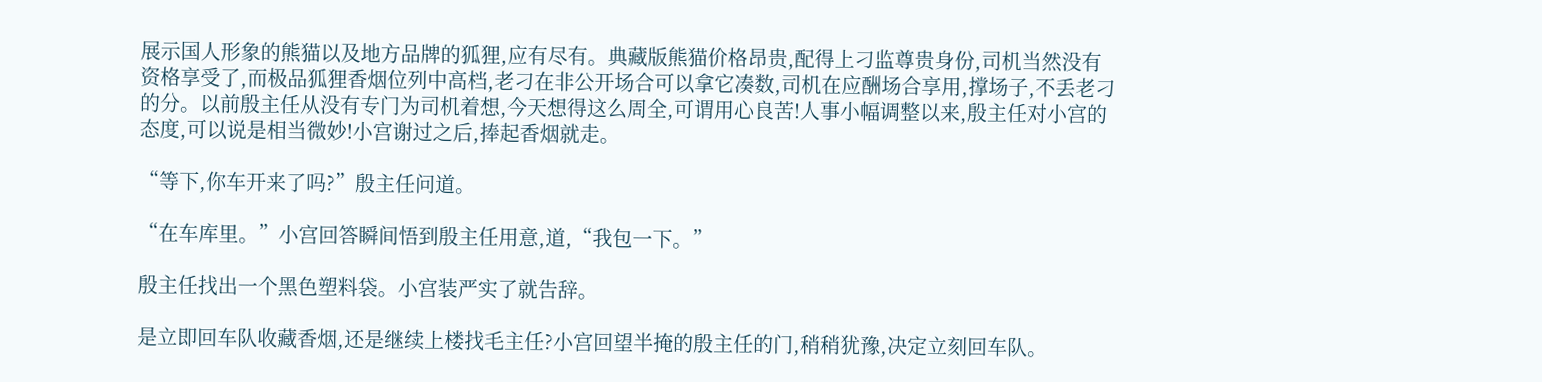展示国人形象的熊猫以及地方品牌的狐狸,应有尽有。典藏版熊猫价格昂贵,配得上刁监尊贵身份,司机当然没有资格享受了,而极品狐狸香烟位列中高档,老刁在非公开场合可以拿它凑数,司机在应酬场合享用,撑场子,不丢老刁的分。以前殷主任从没有专门为司机着想,今天想得这么周全,可谓用心良苦!人事小幅调整以来,殷主任对小宫的态度,可以说是相当微妙!小宫谢过之后,捧起香烟就走。

“等下,你车开来了吗?”殷主任问道。

“在车库里。”小宫回答瞬间悟到殷主任用意,道,“我包一下。”

殷主任找出一个黑色塑料袋。小宫装严实了就告辞。

是立即回车队收藏香烟,还是继续上楼找毛主任?小宫回望半掩的殷主任的门,稍稍犹豫,决定立刻回车队。